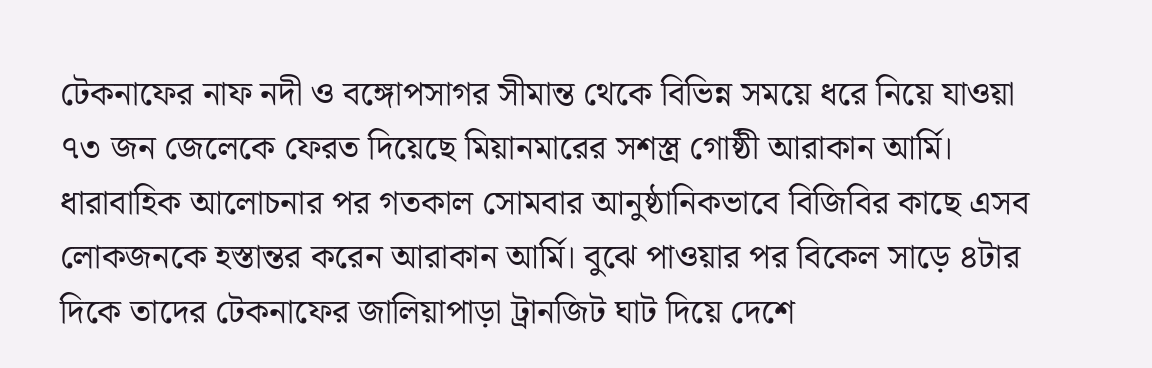টেকনাফের নাফ নদী ও বঙ্গোপসাগর সীমান্ত থেকে বিভিন্ন সময়ে ধরে নিয়ে যাওয়া ৭৩ জন জেলেকে ফেরত দিয়েছে মিয়ানমারের সশস্ত্র গোষ্ঠী আরাকান আর্মি। ধারাবাহিক আলোচনার পর গতকাল সোমবার আনুষ্ঠানিকভাবে বিজিবির কাছে এসব লোকজনকে হস্তান্তর করেন আরাকান আর্মি। বুঝে পাওয়ার পর বিকেল সাড়ে ৪টার দিকে তাদের টেকনাফের জালিয়াপাড়া ট্রানজিট ঘাট দিয়ে দেশে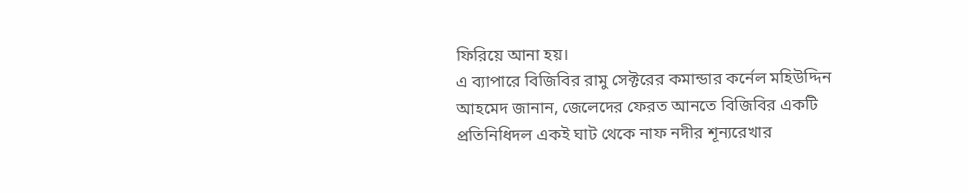ফিরিয়ে আনা হয়।
এ ব্যাপারে বিজিবির রামু সেক্টরের কমান্ডার কর্নেল মহিউদ্দিন আহমেদ জানান, জেলেদের ফেরত আনতে বিজিবির একটি প্রতিনিধিদল একই ঘাট থেকে নাফ নদীর শূন্যরেখার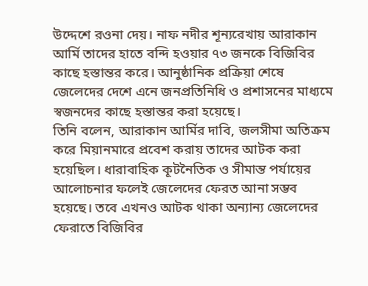উদ্দেশে রওনা দেয়। নাফ নদীর শূন্যরেখায় আরাকান আর্মি তাদের হাতে বন্দি হওয়ার ৭৩ জনকে বিজিবির কাছে হস্তান্তর করে। আনুষ্ঠানিক প্রক্রিয়া শেষে জেলেদের দেশে এনে জনপ্রতিনিধি ও প্রশাসনের মাধ্যমে স্বজনদের কাছে হস্তান্তর করা হয়েছে।
তিনি বলেন, আরাকান আর্মির দাবি, জলসীমা অতিক্রম করে মিয়ানমারে প্রবেশ করায় তাদের আটক করা হয়েছিল। ধারাবাহিক কূটনৈতিক ও সীমান্ত পর্যায়ের আলোচনার ফলেই জেলেদের ফেরত আনা সম্ভব হয়েছে। তবে এখনও আটক থাকা অন্যান্য জেলেদের ফেরাতে বিজিবির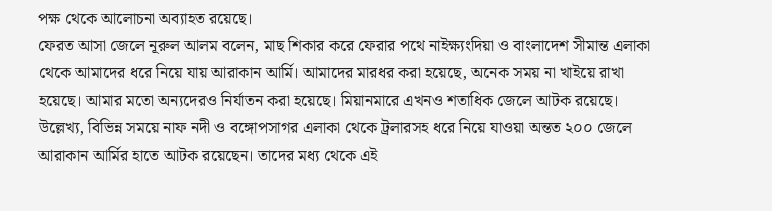পক্ষ থেকে আলোচনা অব্যাহত রয়েছে।
ফেরত আসা জেলে নূরুল আলম বলেন, মাছ শিকার করে ফেরার পথে নাইক্ষ্যংদিয়া ও বাংলাদেশ সীমান্ত এলাকা থেকে আমাদের ধরে নিয়ে যায় আরাকান আর্মি। আমাদের মারধর করা হয়েছে, অনেক সময় না খাইয়ে রাখা হয়েছে। আমার মতো অন্যদেরও নির্যাতন করা হয়েছে। মিয়ানমারে এখনও শতাধিক জেলে আটক রয়েছে। উল্লেখ্য, বিভিন্ন সময়ে নাফ নদী ও বঙ্গোপসাগর এলাকা থেকে ট্রলারসহ ধরে নিয়ে যাওয়া অন্তত ২০০ জেলে আরাকান আর্মির হাতে আটক রয়েছেন। তাদের মধ্য থেকে এই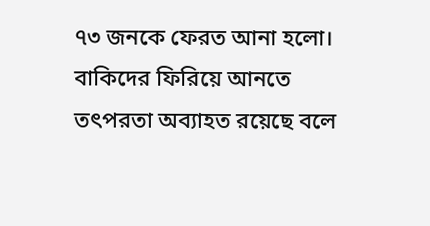৭৩ জনকে ফেরত আনা হলো। বাকিদের ফিরিয়ে আনতে তৎপরতা অব্যাহত রয়েছে বলে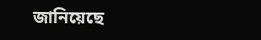জানিয়েছে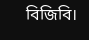বিজিবি।